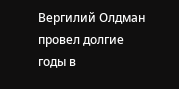Вергилий Олдман провел долгие годы в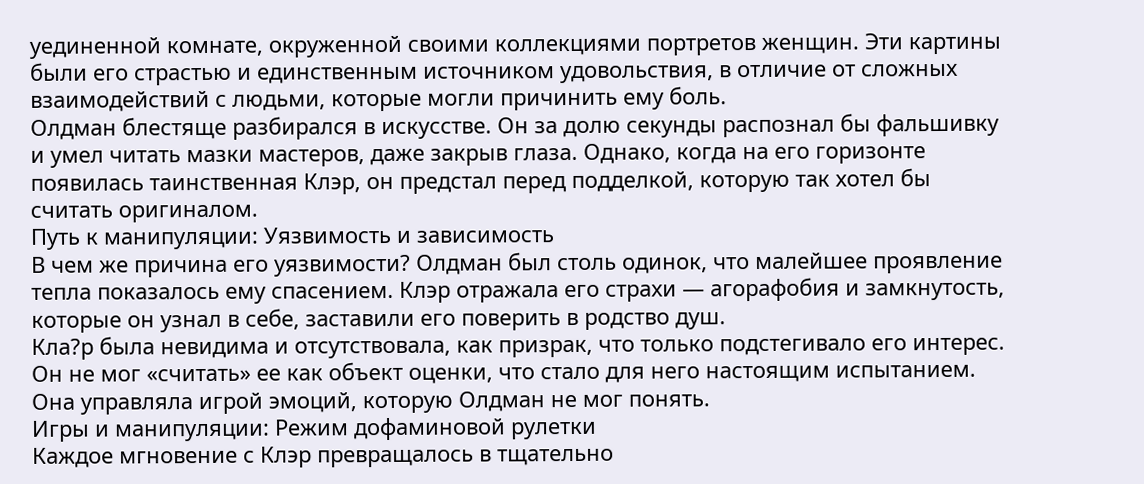уединенной комнате, окруженной своими коллекциями портретов женщин. Эти картины были его страстью и единственным источником удовольствия, в отличие от сложных взаимодействий с людьми, которые могли причинить ему боль.
Олдман блестяще разбирался в искусстве. Он за долю секунды распознал бы фальшивку и умел читать мазки мастеров, даже закрыв глаза. Однако, когда на его горизонте появилась таинственная Клэр, он предстал перед подделкой, которую так хотел бы считать оригиналом.
Путь к манипуляции: Уязвимость и зависимость
В чем же причина его уязвимости? Олдман был столь одинок, что малейшее проявление тепла показалось ему спасением. Клэр отражала его страхи — агорафобия и замкнутость, которые он узнал в себе, заставили его поверить в родство душ.
Кла?р была невидима и отсутствовала, как призрак, что только подстегивало его интерес. Он не мог «считать» ее как объект оценки, что стало для него настоящим испытанием. Она управляла игрой эмоций, которую Олдман не мог понять.
Игры и манипуляции: Режим дофаминовой рулетки
Каждое мгновение с Клэр превращалось в тщательно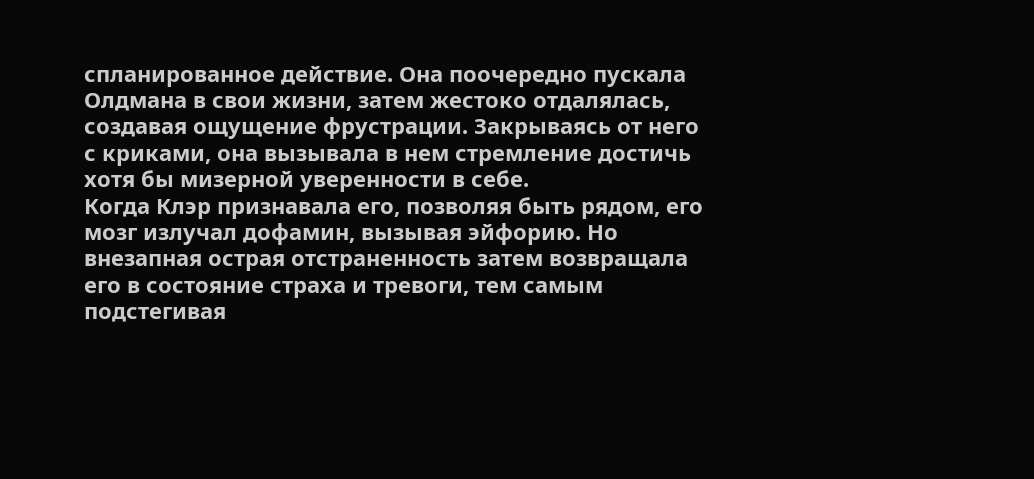спланированное действие. Она поочередно пускала Олдмана в свои жизни, затем жестоко отдалялась, создавая ощущение фрустрации. Закрываясь от него с криками, она вызывала в нем стремление достичь хотя бы мизерной уверенности в себе.
Когда Клэр признавала его, позволяя быть рядом, его мозг излучал дофамин, вызывая эйфорию. Но внезапная острая отстраненность затем возвращала его в состояние страха и тревоги, тем самым подстегивая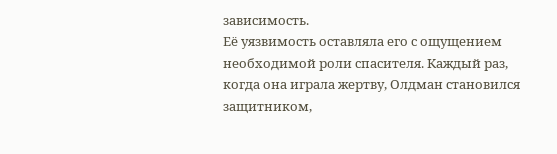зависимость.
Её уязвимость оставляла его с ощущением необходимой роли спасителя. Каждый раз, когда она играла жертву, Олдман становился защитником,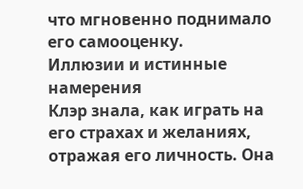что мгновенно поднимало его самооценку.
Иллюзии и истинные намерения
Клэр знала, как играть на его страхах и желаниях, отражая его личность. Она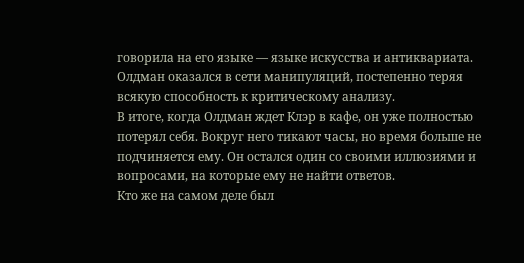говорила на его языке — языке искусства и антиквариата. Олдман оказался в сети манипуляций, постепенно теряя всякую способность к критическому анализу.
В итоге, когда Олдман ждет Клэр в кафе, он уже полностью потерял себя. Вокруг него тикают часы, но время больше не подчиняется ему. Он остался один со своими иллюзиями и вопросами, на которые ему не найти ответов.
Кто же на самом деле был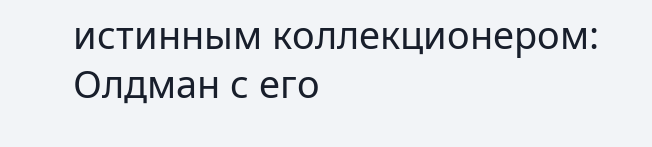истинным коллекционером: Олдман с его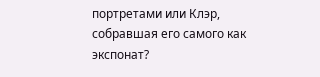портретами или Клэр, собравшая его самого как экспонат?